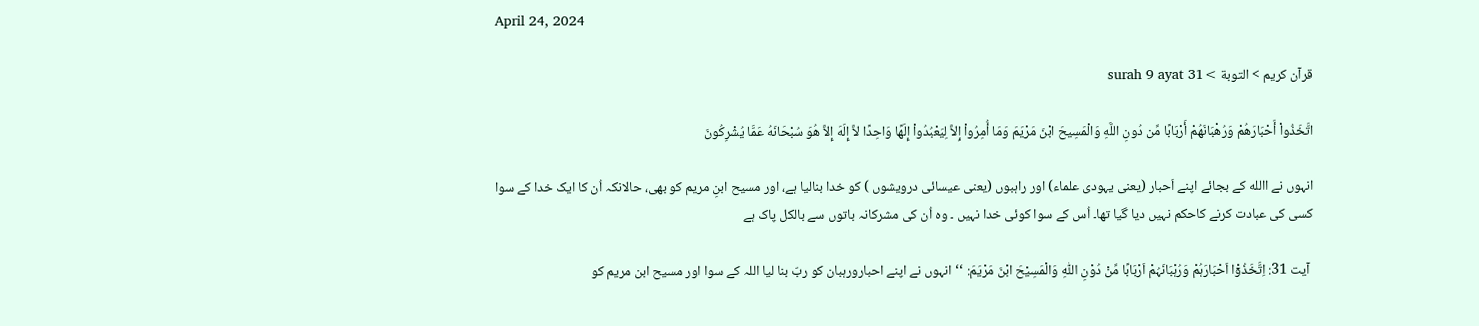April 24, 2024

قرآن کریم > التوبة >surah 9 ayat 31

اتَّخَذُواْ أَحْبَارَهُمْ وَرُهْبَانَهُمْ أَرْبَابًا مِّن دُونِ اللَّهِ وَالْمَسِيحَ ابْنَ مَرْيَمَ وَمَا أُمِرُواْ إِلاَّ لِيَعْبُدُواْ إِلَهًا وَاحِدًا لاَّ إِلَهَ إِلاَّ هُوَ سُبْحَانَهُ عَمَّا يُشْرِكُونَ

انہوں نے االله کے بجائے اپنے اَحبار (یعنی یہودی علماء) اور راہبوں (یعنی عیسائی درویشوں ) کو خدا بنالیا ہے، اور مسیح ابنِ مریم کو بھی، حالانکہ اُن کا ایک خدا کے سوا کسی کی عبادت کرنے کاحکم نہیں دیا گیا تھا۔ اُس کے سوا کوئی خدا نہیں ۔ وہ اُن کی مشرکانہ باتوں سے بالکل پاک ہے

 آیت 31: اِتَّخَذُوْٓا اَحْبَارَہُمْ وَرُہْبَانَہُمْ اَرْبَابًا مِّنْ دُوْنِ اللّٰہِ وَالْمَسِیْحَ ابْنَ مَرْیَمَ: ‘‘انہوں نے اپنے احبارورہبان کو ربّ بنا لیا اللہ کے سوا اور مسیح ابن مریم کو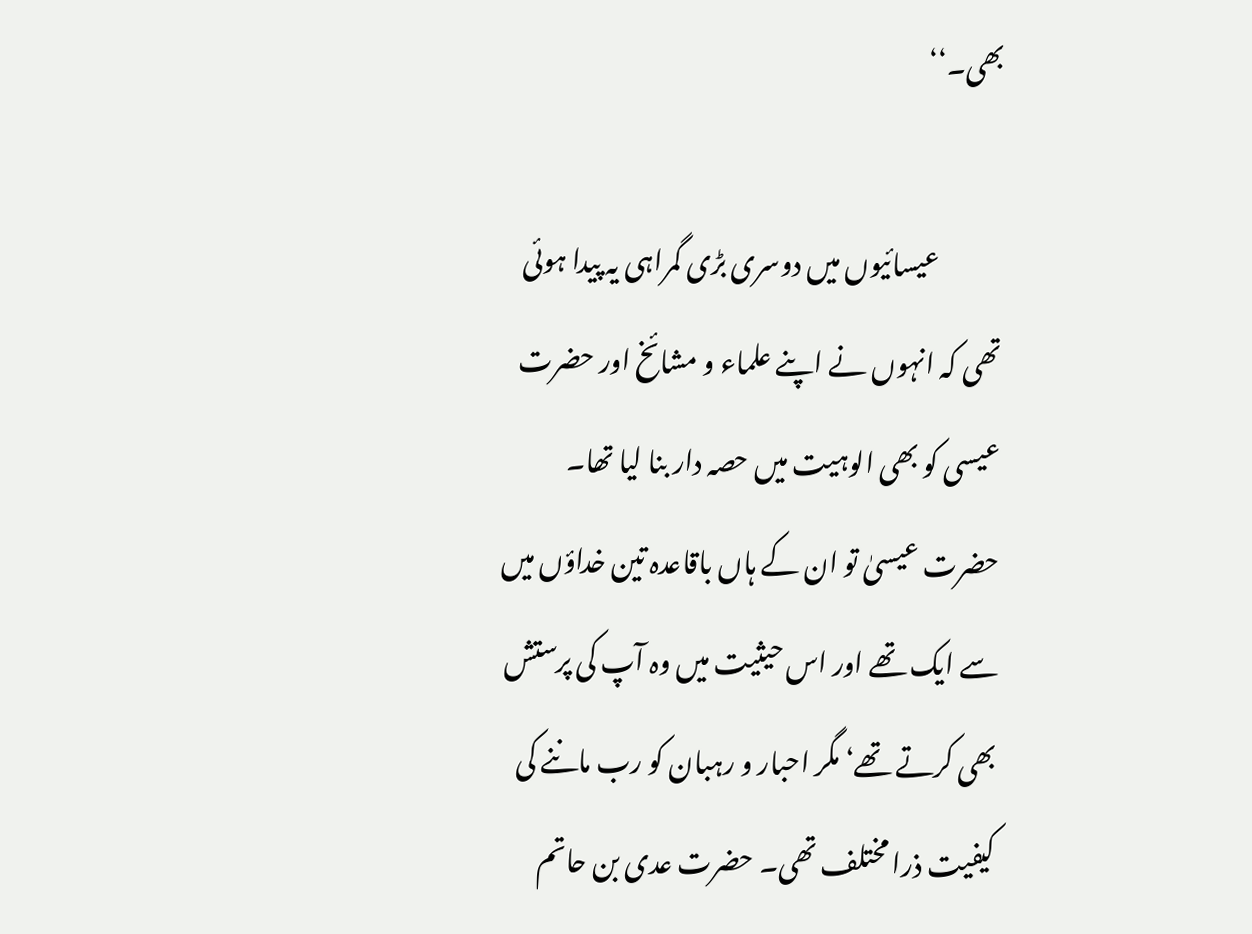بھی۔‘‘

            عیسائیوں میں دوسری بڑی گمراہی یہ پیدا ہوئی تھی کہ انہوں نے اپنے علماء و مشائخ اور حضرت عیسی کو بھی الوہیت میں حصہ دار بنا لیا تھا۔ حضرت عیسیٰ تو ان کے ہاں باقاعدہ تین خداؤں میں سے ایک تھے اور اس حیثیت میں وہ آپ کی پرستش بھی کرتے تھے‘ مگر احبار و رہبان کو رب ماننے کی کیفیت ذرا مختلف تھی۔ حضرت عدی بن حاتم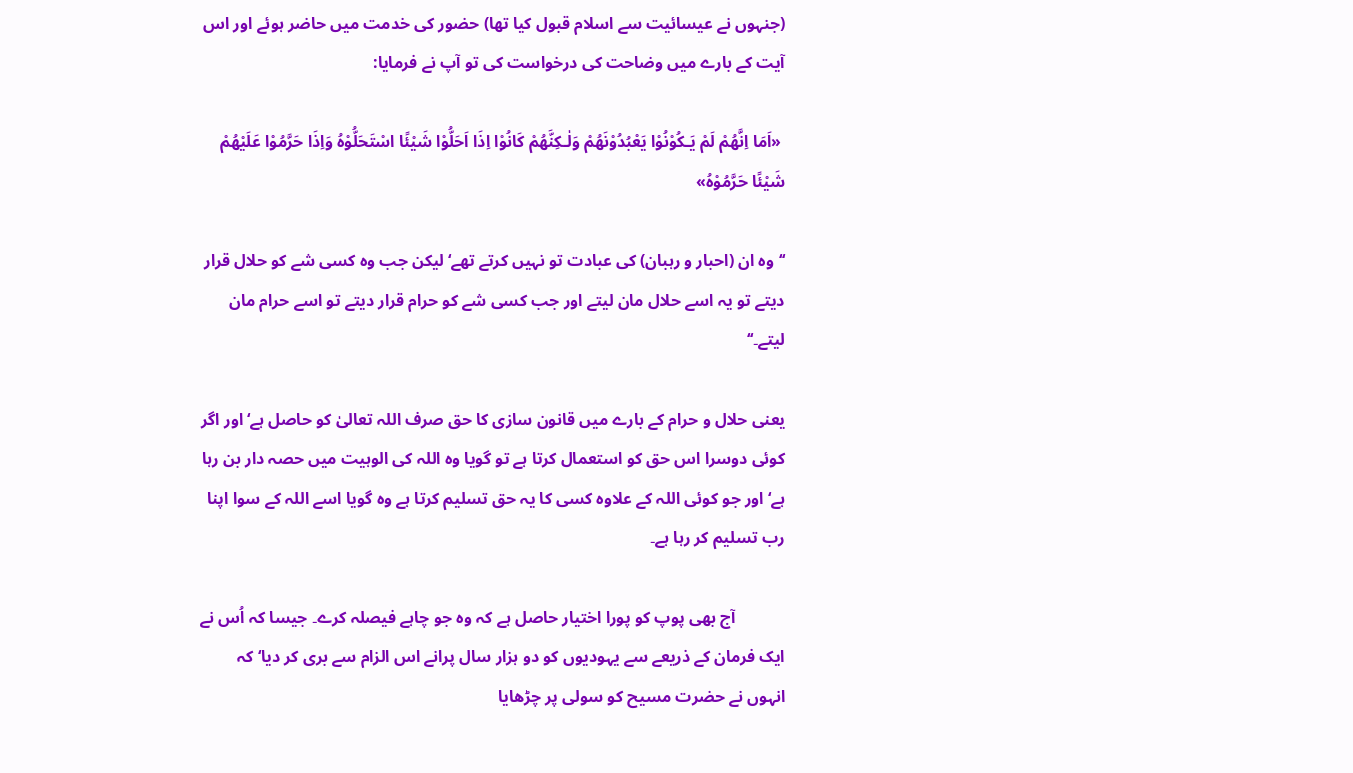(جنہوں نے عیسائیت سے اسلام قبول کیا تھا) حضور کی خدمت میں حاضر ہوئے اور اس آیت کے بارے میں وضاحت کی درخواست کی تو آپ نے فرمایا:

 «اَمَا اِنَّھُمْ لَمْ یَـکُوْنُوْا یَعْبُدُوْنَھُمْ وَلٰـکِنَّھُمْ کَانُوْا اِذَا اَحَلُّوْا شَیْئًا اسْتَحَلُّوْہُ وَاِذَا حَرَّمُوْا عَلَیْھُمْ شَیْئًا حَرَّمُوْہُ»

‘‘وہ ان (احبار و رہبان) کی عبادت تو نہیں کرتے تھے‘ لیکن جب وہ کسی شے کو حلال قرار دیتے تو یہ اسے حلال مان لیتے اور جب کسی شے کو حرام قرار دیتے تو اسے حرام مان لیتے۔‘‘

یعنی حلال و حرام کے بارے میں قانون سازی کا حق صرف اللہ تعالیٰ کو حاصل ہے‘ اور اگر کوئی دوسرا اس حق کو استعمال کرتا ہے تو گویا وہ اللہ کی الوہیت میں حصہ دار بن رہا ہے‘ اور جو کوئی اللہ کے علاوہ کسی کا یہ حق تسلیم کرتا ہے وہ گویا اسے اللہ کے سوا اپنا رب تسلیم کر رہا ہے۔

            آج بھی پوپ کو پورا اختیار حاصل ہے کہ وہ جو چاہے فیصلہ کرے۔ جیسا کہ اُس نے ایک فرمان کے ذریعے سے یہودیوں کو دو ہزار سال پرانے اس الزام سے بری کر دیا‘ کہ انہوں نے حضرت مسیح کو سولی پر چڑھایا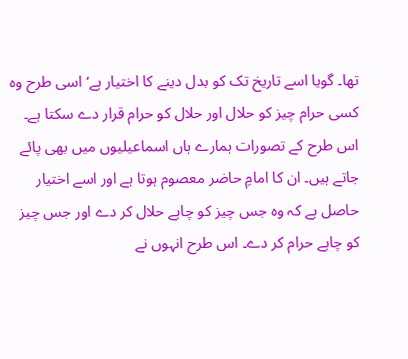تھا۔ گویا اسے تاریخ تک کو بدل دینے کا اختیار ہے‘ اسی طرح وہ کسی حرام چیز کو حلال اور حلال کو حرام قرار دے سکتا ہے۔ اس طرح کے تصورات ہمارے ہاں اسماعیلیوں میں بھی پائے جاتے ہیں۔ ان کا امامِ حاضر معصوم ہوتا ہے اور اسے اختیار حاصل ہے کہ وہ جس چیز کو چاہے حلال کر دے اور جس چیز کو چاہے حرام کر دے۔ اس طرح انہوں نے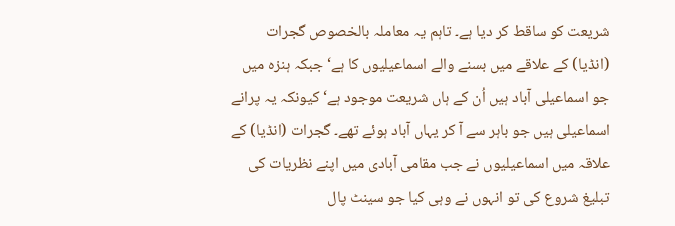شریعت کو ساقط کر دیا ہے۔ تاہم یہ معاملہ بالخصوص گجرات (انڈیا) کے علاقے میں بسنے والے اسماعیلیوں کا ہے‘ جبکہ ہنزہ میں جو اسماعیلی آباد ہیں اُن کے ہاں شریعت موجود ہے‘ کیونکہ یہ پرانے اسماعیلی ہیں جو باہر سے آ کر یہاں آباد ہوئے تھے۔ گجرات (انڈیا) کے علاقہ میں اسماعیلیوں نے جب مقامی آبادی میں اپنے نظریات کی تبلیغ شروع کی تو انہوں نے وہی کیا جو سینٹ پال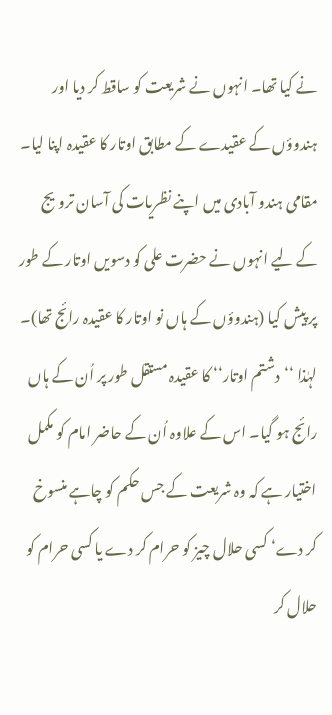نے کیا تھا۔ انہوں نے شریعت کو ساقط کر دیا اور ہندوؤں کے عقیدے کے مطابق اوتار کا عقیدہ اپنا لیا۔ مقامی ہندو آبادی میں اپنے نظریات کی آسان ترویج کے لیے انہوں نے حضرت علی کو دسویں اوتار کے طور پر پیش کیا (ہندوؤں کے ہاں نو اوتار کا عقیدہ رائج تھا)۔ لہٰذا ‘‘دشتم اوتار‘‘ کا عقیدہ مستقل طور پر اُن کے ہاں رائج ہو گیا۔ اس کے علاوہ اُن کے حاضر امام کو مکمل اختیار ہے کہ وہ شریعت کے جس حکم کو چاہے منسوخ کر دے‘ کسی حلال چیز کو حرام کر دے یا کسی حرام کو حلال کر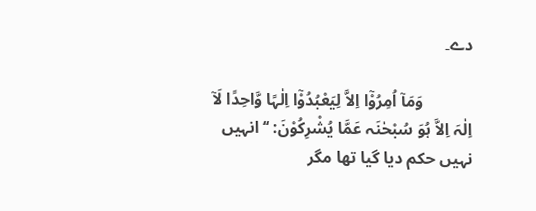دے۔

            وَمَآ اُمِرُوْٓا اِلاَّ لِیَعْبُدُوْٓا اِلٰہًا وَّاحِدًا لَآ اِلٰہَ اِلاَّ ہُوَ سُبْحٰنَہ عَمَّا یُشْرِکُوْنَ: ‘‘انہیں نہیں حکم دیا گیا تھا مگر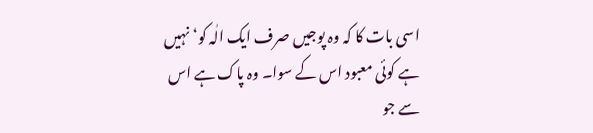اسی بات کا کہ وہ پوجیں صرف ایک الٰہ کو‘ نہیں ہے کوئی معبود اس کے سوا۔ وہ پاک ہے اس سے جو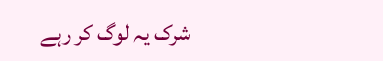شرک یہ لوگ کر رہے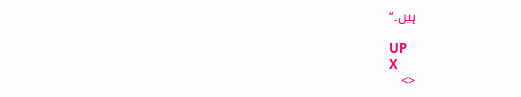ہیں۔‘‘

UP
X
<>